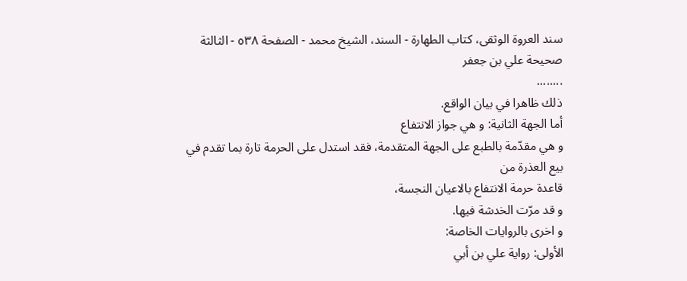سند العروة الوثقى، كتاب الطهارة - السند، الشيخ محمد - الصفحة ٥٣٨ - الثالثة صحيحة علي بن جعفر
........
ذلك ظاهرا في بيان الواقع.
أما الجهة الثانية: و هي جواز الانتفاع
و هي مقدّمة بالطبع على الجهة المتقدمة، فقد استدل على الحرمة تارة بما تقدم في بيع العذرة من
قاعدة حرمة الانتفاع بالاعيان النجسة،
و قد مرّت الخدشة فيها.
و اخرى بالروايات الخاصة:
الأولى: رواية علي بن أبي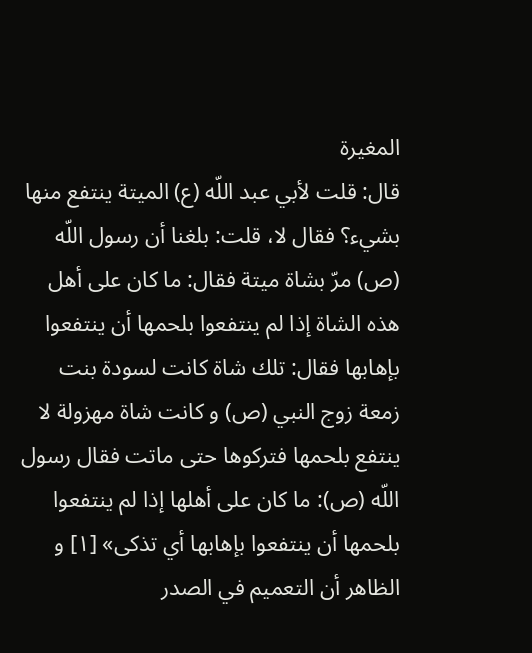المغيرة
قال: قلت لأبي عبد اللّه (ع) الميتة ينتفع منها بشيء؟ فقال لا، قلت: بلغنا أن رسول اللّه (ص) مرّ بشاة ميتة فقال: ما كان على أهل هذه الشاة إذا لم ينتفعوا بلحمها أن ينتفعوا بإهابها فقال: تلك شاة كانت لسودة بنت زمعة زوج النبي (ص) و كانت شاة مهزولة لا ينتفع بلحمها فتركوها حتى ماتت فقال رسول اللّه (ص): ما كان على أهلها إذا لم ينتفعوا بلحمها أن ينتفعوا بإهابها أي تذكى» [١] و الظاهر أن التعميم في الصدر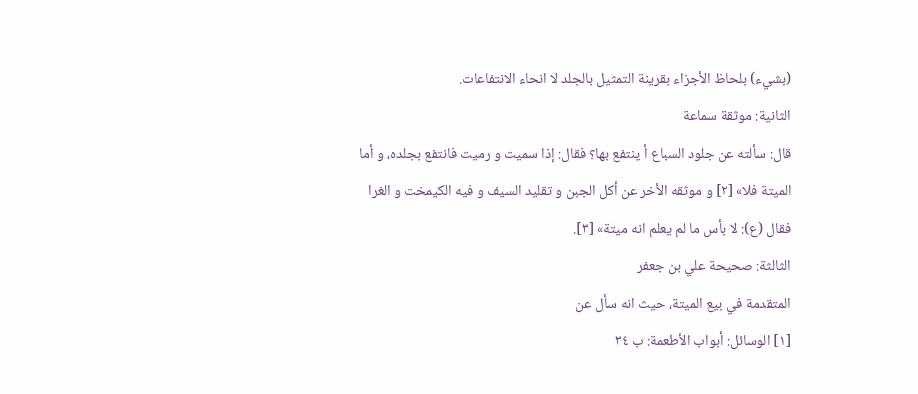(بشيء) بلحاظ الأجزاء بقرينة التمثيل بالجلد لا انحاء الانتفاعات.
الثانية: موثقة سماعة
قال: سألته عن جلود السباع أ ينتفع بها؟ فقال: إذا سميت و رميت فانتفع بجلده، و أما الميتة فلا» [٢] و موثقه الأخر عن أكل الجبن و تقليد السيف و فيه الكيمخت و الغرا فقال (ع): لا بأس ما لم يعلم انه ميتة» [٣].
الثالثة: صحيحة علي بن جعفر
المتقدمة في بيع الميتة، حيث انه سأل عن
[١] الوسائل: أبواب الأطعمة: ب ٣٤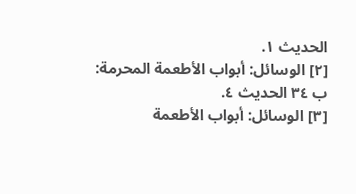الحديث ١.
[٢] الوسائل: أبواب الأطعمة المحرمة: ب ٣٤ الحديث ٤.
[٣] الوسائل: أبواب الأطعمة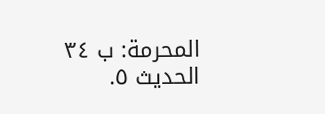المحرمة: ب ٣٤ الحديث ٥.